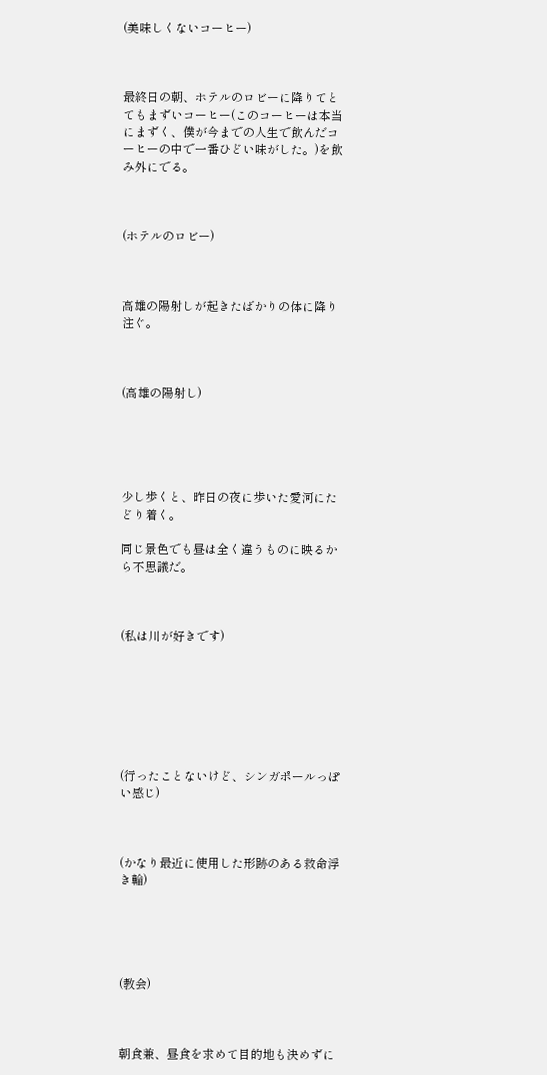(美味しくないコーヒー)



最終日の朝、ホテルのロビーに降りてとてもまずいコーヒー(このコーヒーは本当にまずく、僕が今までの人生で飲んだコーヒーの中で一番ひどい味がした。)を飲み外にでる。



(ホテルのロビー)



高雄の陽射しが起きたばかりの体に降り注ぐ。



(高雄の陽射し)





少し歩くと、昨日の夜に歩いた愛河にたどり着く。

同じ景色でも昼は全く違うものに映るから不思議だ。



(私は川が好きです)







(行ったことないけど、シンガポールっぽい感じ)



(かなり最近に使用した形跡のある救命浮き輪)





(教会)



朝食兼、昼食を求めて目的地も決めずに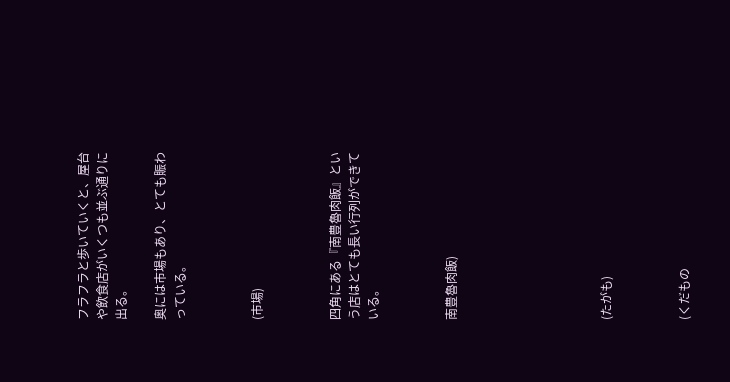フラフラと歩いていくと、屋台や飲食店がいくつも並ぶ通りに出る。

奥には市場もあり、とても賑わっている。



(市場)



四角にある『南豊魯肉飯』という店はとても長い行列ができている。



南豊魯肉飯)







(たがも)



(くだもの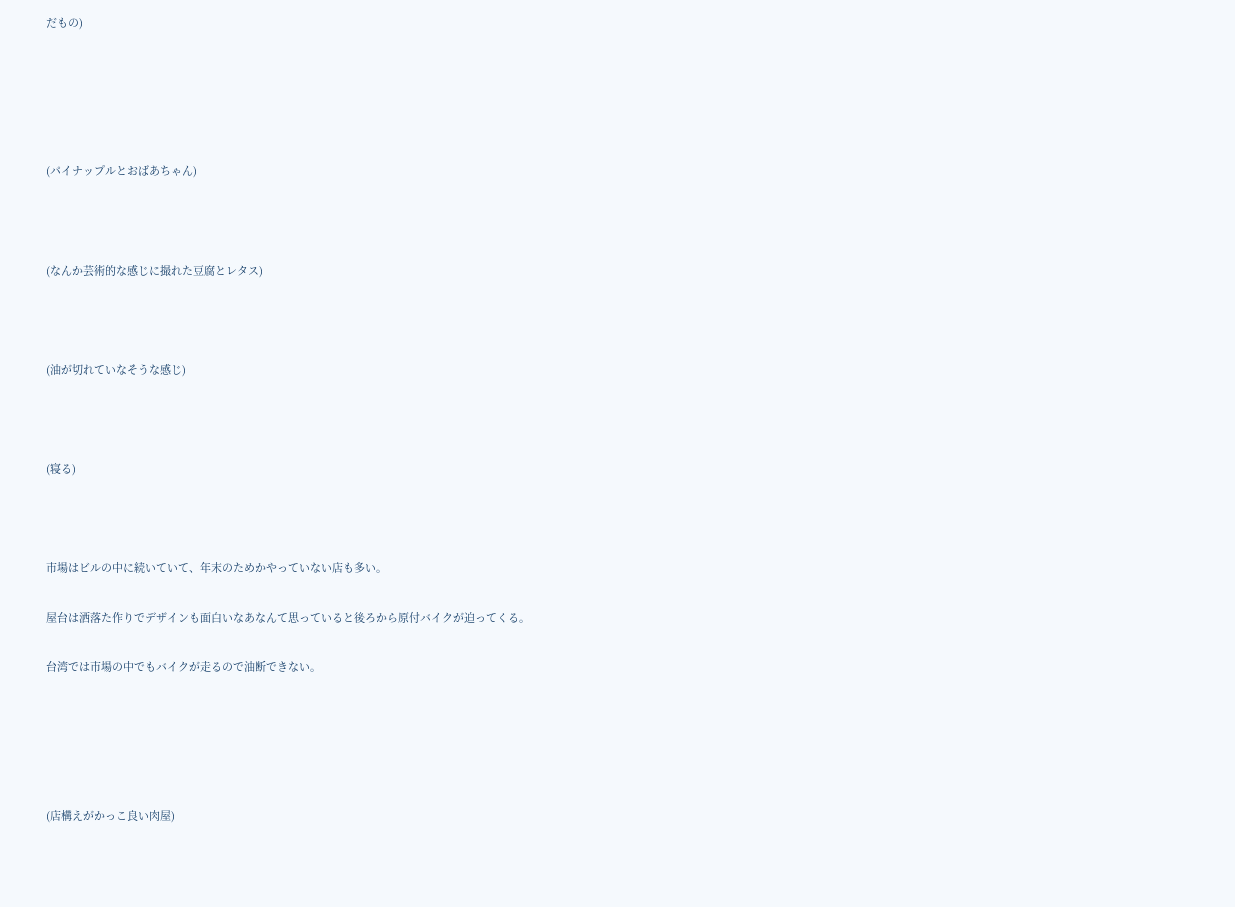だもの)





(パイナップルとおばあちゃん)



(なんか芸術的な感じに撮れた豆腐とレタス)



(油が切れていなそうな感じ)



(寝る)



市場はビルの中に続いていて、年末のためかやっていない店も多い。

屋台は洒落た作りでデザインも面白いなあなんて思っていると後ろから原付バイクが迫ってくる。

台湾では市場の中でもバイクが走るので油断できない。





(店構えがかっこ良い肉屋)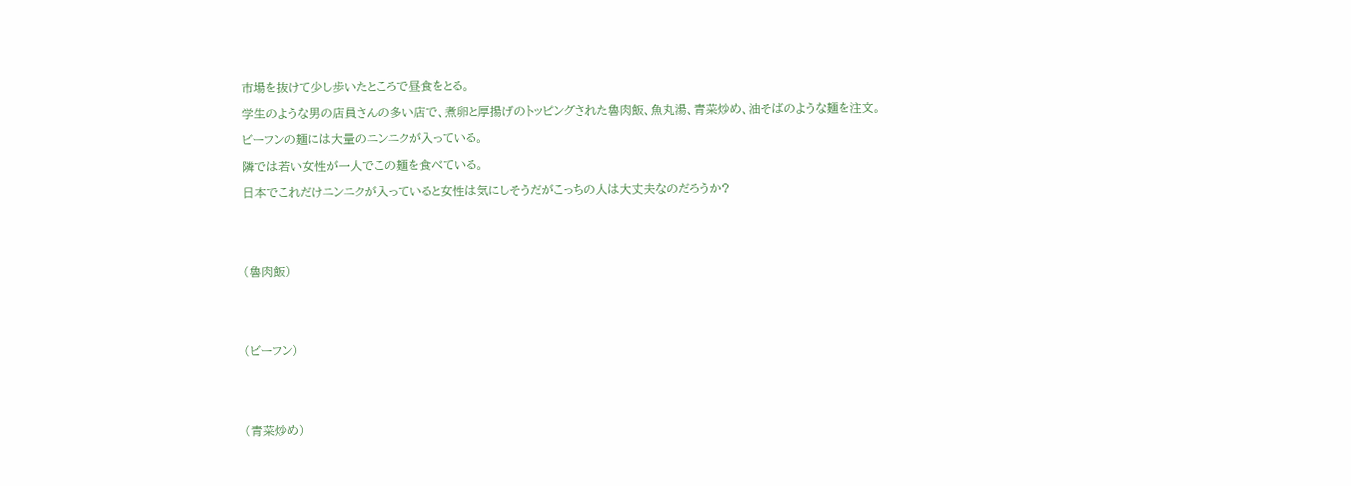市場を抜けて少し歩いたところで昼食をとる。

学生のような男の店員さんの多い店で、煮卵と厚揚げのトッピングされた魯肉飯、魚丸湯、青菜炒め、油そばのような麺を注文。

ビーフンの麺には大量のニンニクが入っている。

隣では若い女性が一人でこの麺を食べている。

日本でこれだけニンニクが入っていると女性は気にしそうだがこっちの人は大丈夫なのだろうか?





(魯肉飯)





(ビーフン)





(青菜炒め)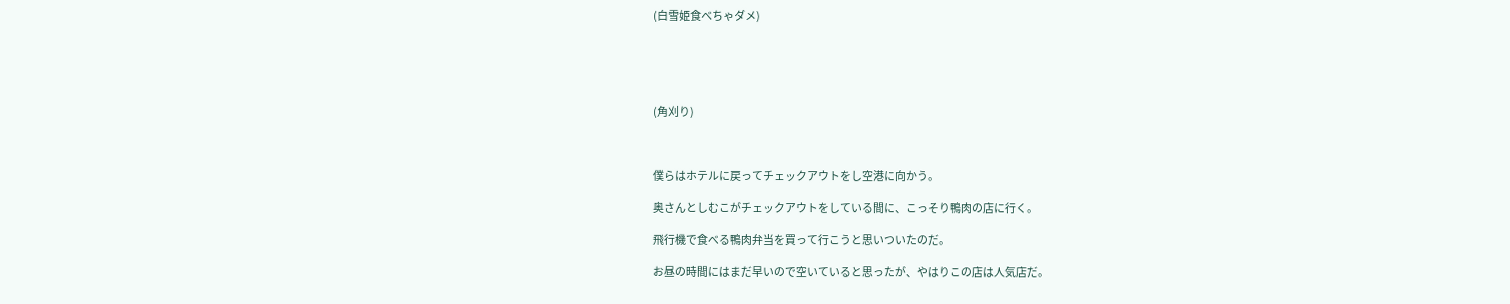(白雪姫食べちゃダメ)





(角刈り)



僕らはホテルに戻ってチェックアウトをし空港に向かう。

奥さんとしむこがチェックアウトをしている間に、こっそり鴨肉の店に行く。

飛行機で食べる鴨肉弁当を買って行こうと思いついたのだ。

お昼の時間にはまだ早いので空いていると思ったが、やはりこの店は人気店だ。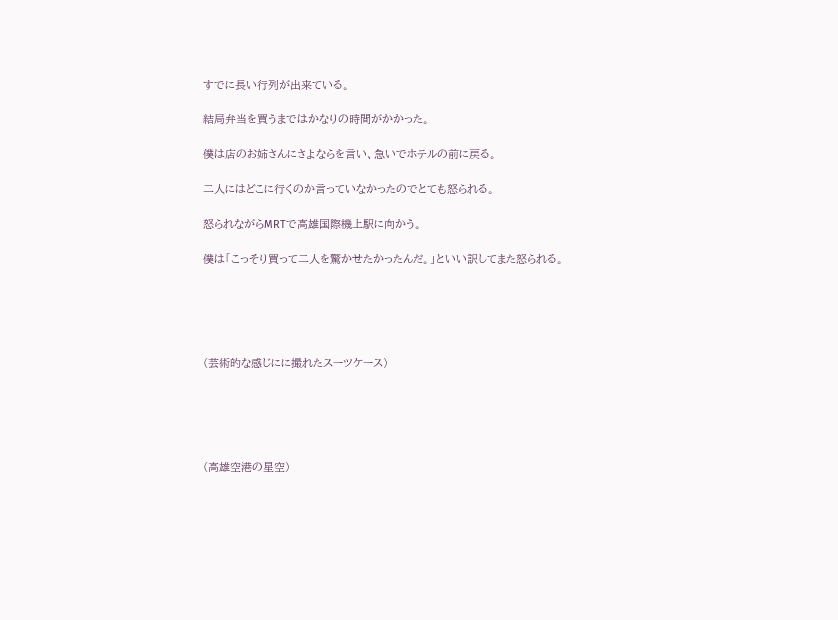すでに長い行列が出来ている。

結局弁当を買うまではかなりの時間がかかった。

僕は店のお姉さんにさよならを言い、急いでホテルの前に戻る。

二人にはどこに行くのか言っていなかったのでとても怒られる。

怒られながらMRTで高雄国際機上駅に向かう。

僕は「こっそり買って二人を驚かせたかったんだ。」といい訳してまた怒られる。





(芸術的な感じにに撮れたスーツケース)





(高雄空港の星空)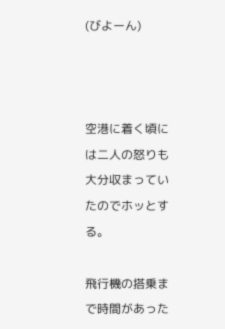(びよーん)



空港に着く頃には二人の怒りも大分収まっていたのでホッとする。

飛行機の搭乗まで時間があった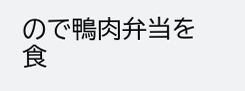ので鴨肉弁当を食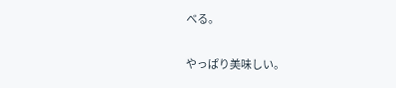べる。

やっぱり美味しい。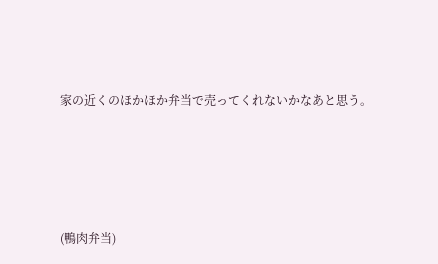家の近くのほかほか弁当で売ってくれないかなあと思う。





(鴨肉弁当)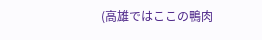(高雄ではここの鴨肉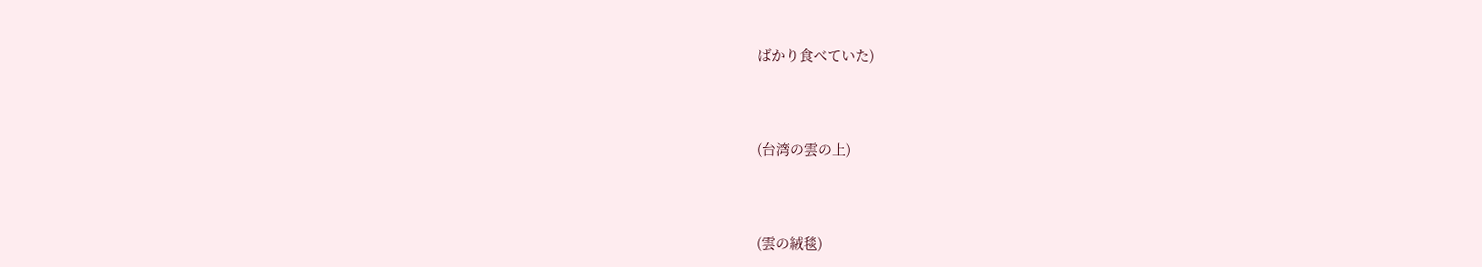ばかり食べていた)



(台湾の雲の上)



(雲の絨毯)